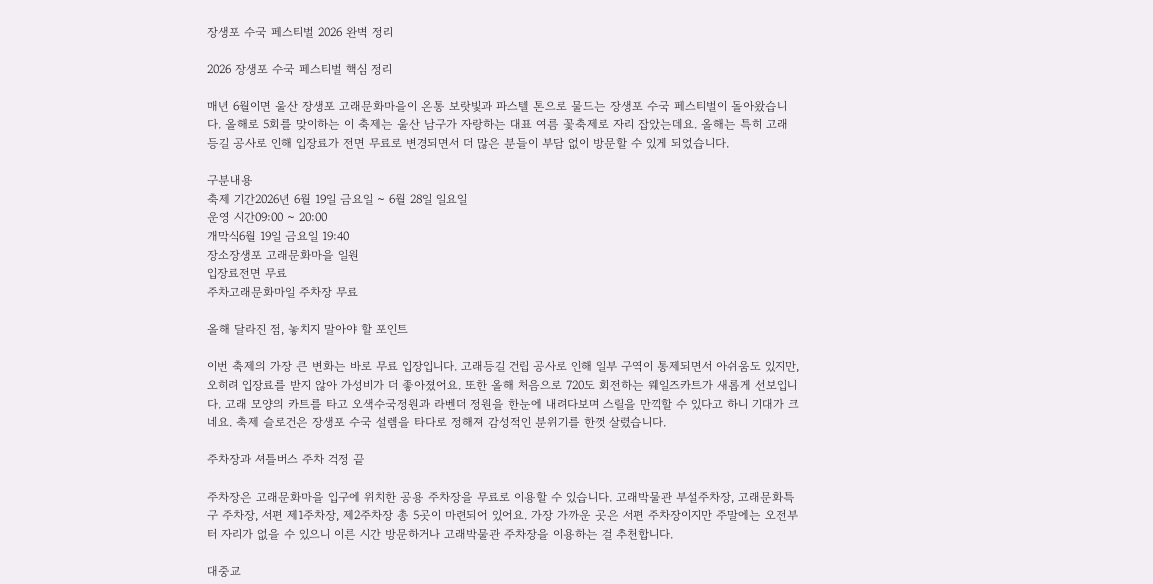장생포 수국 페스티벌 2026 완벽 정리

2026 장생포 수국 페스티벌 핵심 정리

매년 6월이면 울산 장생포 고래문화마을이 온통 보랏빛과 파스텔 톤으로 물드는 장생포 수국 페스티벌이 돌아왔습니다. 올해로 5회를 맞이하는 이 축제는 울산 남구가 자랑하는 대표 여름 꽃축제로 자리 잡았는데요. 올해는 특히 고래등길 공사로 인해 입장료가 전면 무료로 변경되면서 더 많은 분들이 부담 없이 방문할 수 있게 되었습니다.

구분내용
축제 기간2026년 6월 19일 금요일 ~ 6월 28일 일요일
운영 시간09:00 ~ 20:00
개막식6월 19일 금요일 19:40
장소장생포 고래문화마을 일원
입장료전면 무료
주차고래문화마일 주차장 무료

올해 달라진 점, 놓치지 말아야 할 포인트

이번 축제의 가장 큰 변화는 바로 무료 입장입니다. 고래등길 건립 공사로 인해 일부 구역이 통제되면서 아쉬움도 있지만, 오히려 입장료를 받지 않아 가성비가 더 좋아졌어요. 또한 올해 처음으로 720도 회전하는 웨일즈카트가 새롭게 선보입니다. 고래 모양의 카트를 타고 오색수국정원과 라벤더 정원을 한눈에 내려다보며 스릴을 만끽할 수 있다고 하니 기대가 크네요. 축제 슬로건은 장생포 수국 설렘을 타다로 정해져 감성적인 분위기를 한껏 살렸습니다.

주차장과 셔틀버스 주차 걱정 끝

주차장은 고래문화마을 입구에 위치한 공용 주차장을 무료로 이용할 수 있습니다. 고래박물관 부설주차장, 고래문화특구 주차장, 서편 제1주차장, 제2주차장 총 5곳이 마련되어 있어요. 가장 가까운 곳은 서편 주차장이지만 주말에는 오전부터 자리가 없을 수 있으니 이른 시간 방문하거나 고래박물관 주차장을 이용하는 걸 추천합니다.

대중교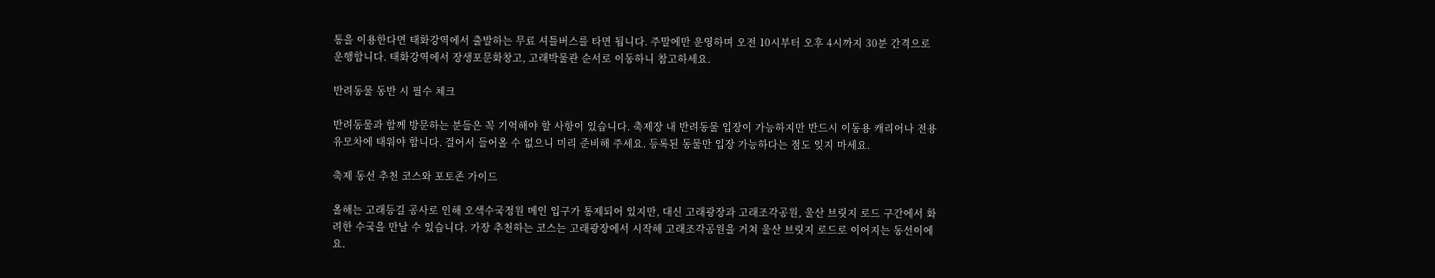통을 이용한다면 태화강역에서 출발하는 무료 셔틀버스를 타면 됩니다. 주말에만 운영하며 오전 10시부터 오후 4시까지 30분 간격으로 운행합니다. 태화강역에서 장생포문화창고, 고래박물관 순서로 이동하니 참고하세요.

반려동물 동반 시 필수 체크

반려동물과 함께 방문하는 분들은 꼭 기억해야 할 사항이 있습니다. 축제장 내 반려동물 입장이 가능하지만 반드시 이동용 캐리어나 전용 유모차에 태워야 합니다. 걸어서 들어올 수 없으니 미리 준비해 주세요. 등록된 동물만 입장 가능하다는 점도 잊지 마세요.

축제 동선 추천 코스와 포토존 가이드

올해는 고래등길 공사로 인해 오색수국정원 메인 입구가 통제되어 있지만, 대신 고래광장과 고래조각공원, 울산 브릿지 로드 구간에서 화려한 수국을 만날 수 있습니다. 가장 추천하는 코스는 고래광장에서 시작해 고래조각공원을 거쳐 울산 브릿지 로드로 이어지는 동선이에요.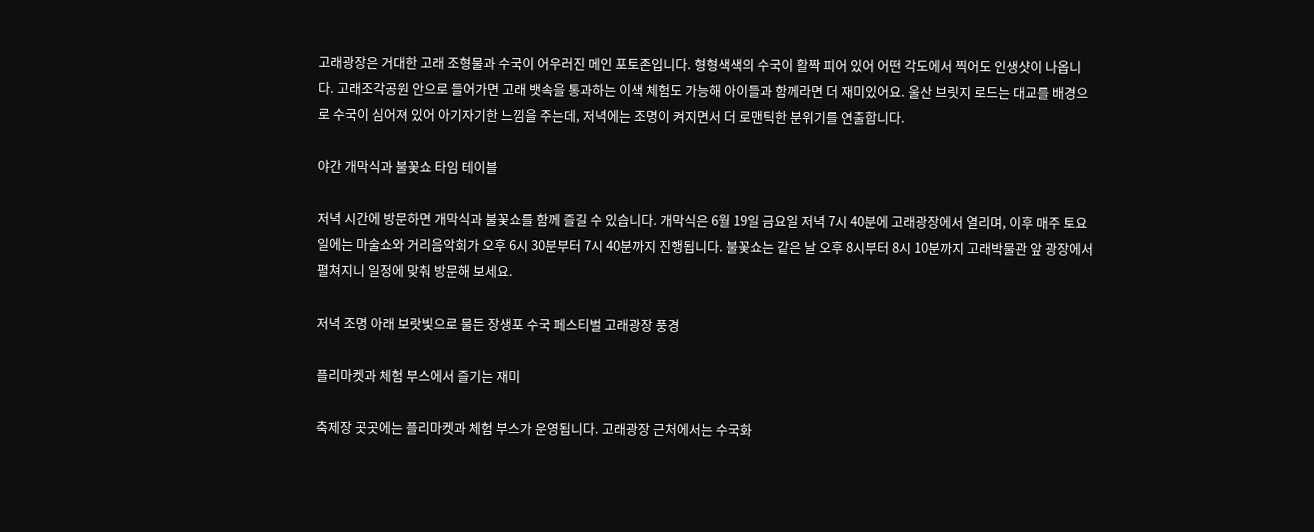고래광장은 거대한 고래 조형물과 수국이 어우러진 메인 포토존입니다. 형형색색의 수국이 활짝 피어 있어 어떤 각도에서 찍어도 인생샷이 나옵니다. 고래조각공원 안으로 들어가면 고래 뱃속을 통과하는 이색 체험도 가능해 아이들과 함께라면 더 재미있어요. 울산 브릿지 로드는 대교를 배경으로 수국이 심어져 있어 아기자기한 느낌을 주는데, 저녁에는 조명이 켜지면서 더 로맨틱한 분위기를 연출합니다.

야간 개막식과 불꽃쇼 타임 테이블

저녁 시간에 방문하면 개막식과 불꽃쇼를 함께 즐길 수 있습니다. 개막식은 6월 19일 금요일 저녁 7시 40분에 고래광장에서 열리며, 이후 매주 토요일에는 마술쇼와 거리음악회가 오후 6시 30분부터 7시 40분까지 진행됩니다. 불꽃쇼는 같은 날 오후 8시부터 8시 10분까지 고래박물관 앞 광장에서 펼쳐지니 일정에 맞춰 방문해 보세요.

저녁 조명 아래 보랏빛으로 물든 장생포 수국 페스티벌 고래광장 풍경

플리마켓과 체험 부스에서 즐기는 재미

축제장 곳곳에는 플리마켓과 체험 부스가 운영됩니다. 고래광장 근처에서는 수국화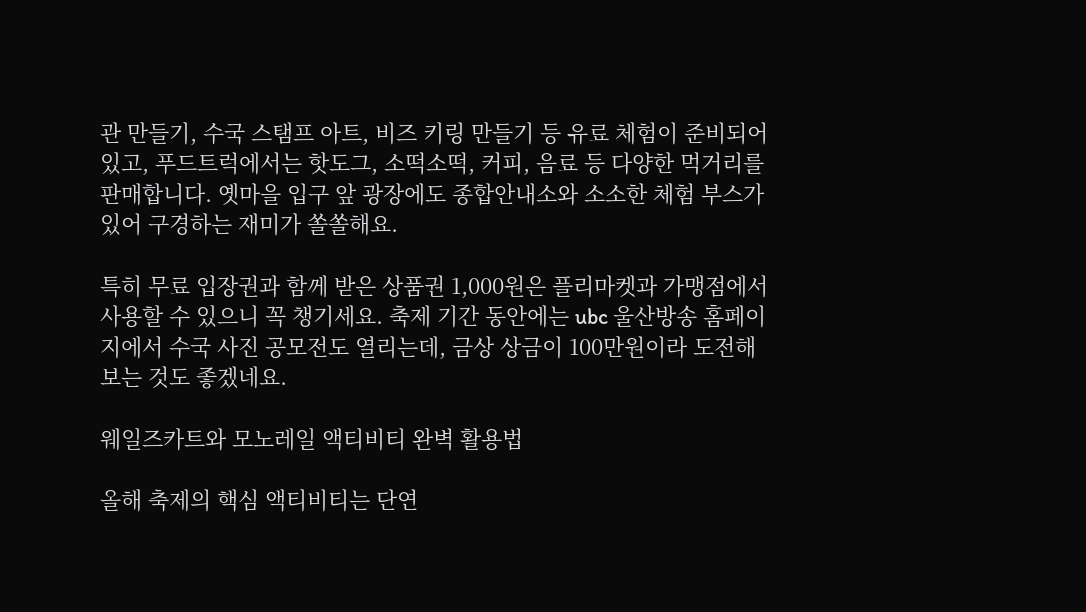관 만들기, 수국 스탬프 아트, 비즈 키링 만들기 등 유료 체험이 준비되어 있고, 푸드트럭에서는 핫도그, 소떡소떡, 커피, 음료 등 다양한 먹거리를 판매합니다. 옛마을 입구 앞 광장에도 종합안내소와 소소한 체험 부스가 있어 구경하는 재미가 쏠쏠해요.

특히 무료 입장권과 함께 받은 상품권 1,000원은 플리마켓과 가맹점에서 사용할 수 있으니 꼭 챙기세요. 축제 기간 동안에는 ubc 울산방송 홈페이지에서 수국 사진 공모전도 열리는데, 금상 상금이 100만원이라 도전해 보는 것도 좋겠네요.

웨일즈카트와 모노레일 액티비티 완벽 활용법

올해 축제의 핵심 액티비티는 단연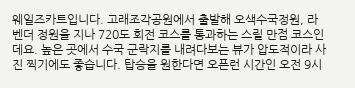웨일즈카트입니다. 고래조각공원에서 출발해 오색수국정원, 라벤더 정원을 지나 720도 회전 코스를 통과하는 스릴 만점 코스인데요. 높은 곳에서 수국 군락지를 내려다보는 뷰가 압도적이라 사진 찍기에도 좋습니다. 탑승을 원한다면 오픈런 시간인 오전 9시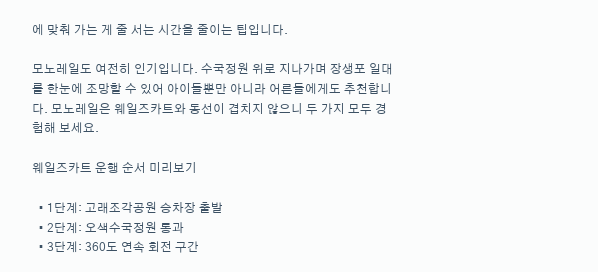에 맞춰 가는 게 줄 서는 시간을 줄이는 팁입니다.

모노레일도 여전히 인기입니다. 수국정원 위로 지나가며 장생포 일대를 한눈에 조망할 수 있어 아이들뿐만 아니라 어른들에게도 추천합니다. 모노레일은 웨일즈카트와 동선이 겹치지 않으니 두 가지 모두 경험해 보세요.

웨일즈카트 운행 순서 미리보기

  • 1단계: 고래조각공원 승차장 출발
  • 2단계: 오색수국정원 통과
  • 3단계: 360도 연속 회전 구간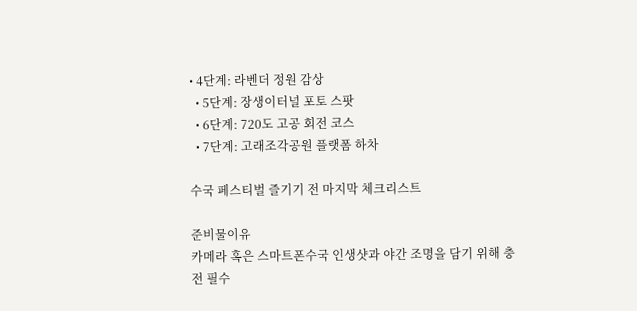• 4단계: 라벤더 정원 감상
  • 5단계: 장생이터널 포토 스팟
  • 6단계: 720도 고공 회전 코스
  • 7단계: 고래조각공원 플랫폼 하차

수국 페스티벌 즐기기 전 마지막 체크리스트

준비물이유
카메라 혹은 스마트폰수국 인생샷과 야간 조명을 담기 위해 충전 필수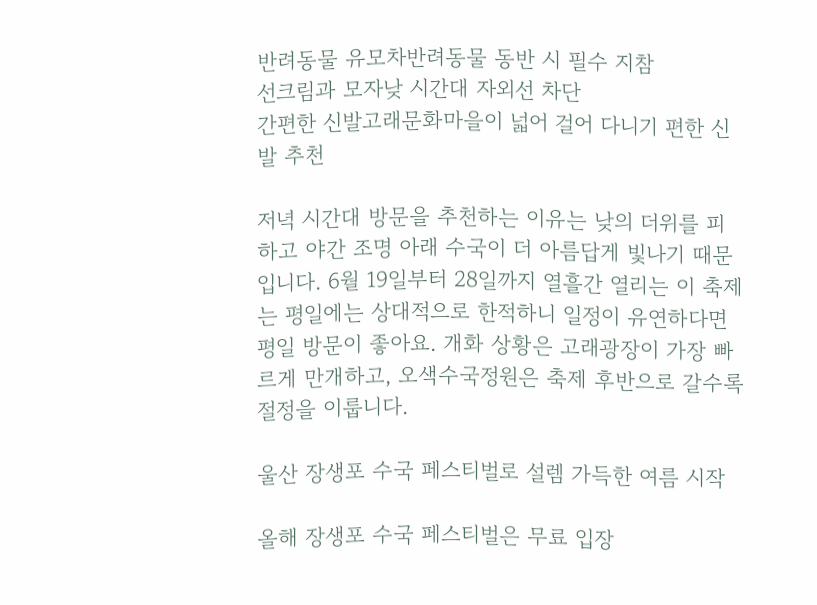반려동물 유모차반려동물 동반 시 필수 지참
선크림과 모자낮 시간대 자외선 차단
간편한 신발고래문화마을이 넓어 걸어 다니기 편한 신발 추천

저녁 시간대 방문을 추천하는 이유는 낮의 더위를 피하고 야간 조명 아래 수국이 더 아름답게 빛나기 때문입니다. 6월 19일부터 28일까지 열흘간 열리는 이 축제는 평일에는 상대적으로 한적하니 일정이 유연하다면 평일 방문이 좋아요. 개화 상황은 고래광장이 가장 빠르게 만개하고, 오색수국정원은 축제 후반으로 갈수록 절정을 이룹니다.

울산 장생포 수국 페스티벌로 설렘 가득한 여름 시작

올해 장생포 수국 페스티벌은 무료 입장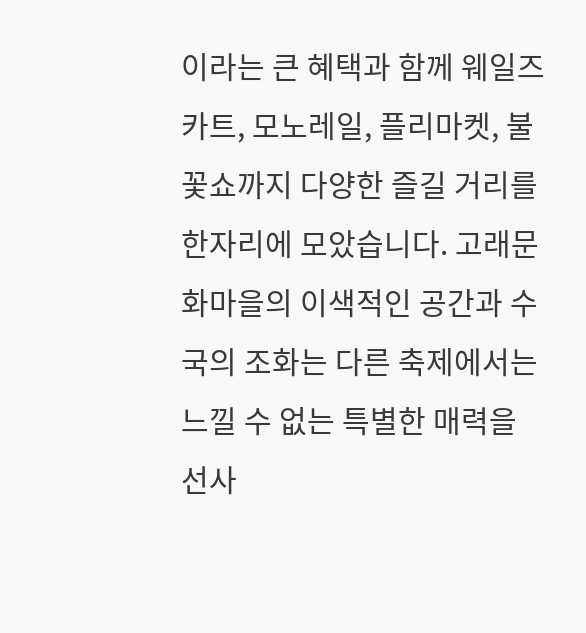이라는 큰 혜택과 함께 웨일즈카트, 모노레일, 플리마켓, 불꽃쇼까지 다양한 즐길 거리를 한자리에 모았습니다. 고래문화마을의 이색적인 공간과 수국의 조화는 다른 축제에서는 느낄 수 없는 특별한 매력을 선사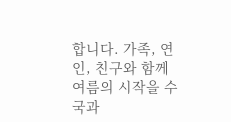합니다. 가족, 연인, 친구와 함께 여름의 시작을 수국과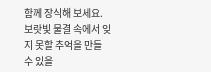함께 장식해 보세요. 보랏빛 물결 속에서 잊지 못할 추억을 만들 수 있을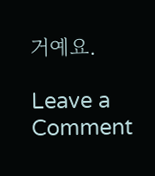거예요.

Leave a Comment